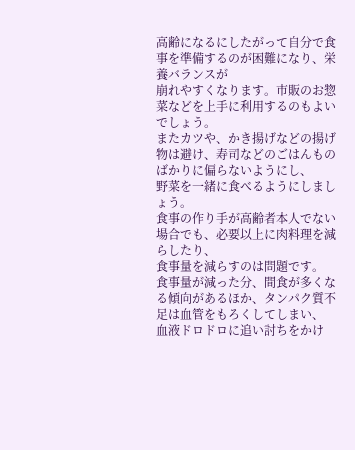高齢になるにしたがって自分で食事を準備するのが困難になり、栄養バランスが
崩れやすくなります。市販のお惣菜などを上手に利用するのもよいでしょう。
またカツや、かき揚げなどの揚げ物は避け、寿司などのごはんものばかりに偏らないようにし、
野菜を一緒に食べるようにしましょう。
食事の作り手が高齢者本人でない場合でも、必要以上に肉料理を減らしたり、
食事量を減らすのは問題です。
食事量が減った分、間食が多くなる傾向があるほか、タンパク質不足は血管をもろくしてしまい、
血液ドロドロに追い討ちをかけ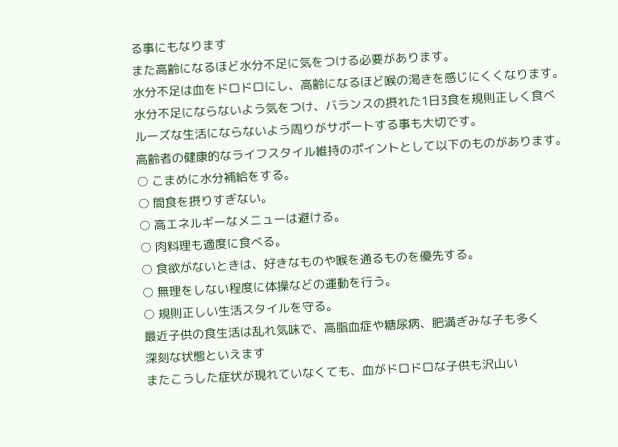る事にもなります
また高齢になるほど水分不足に気をつける必要があります。
水分不足は血をドロドロにし、高齢になるほど喉の渇きを感じにくくなります。
水分不足にならないよう気をつけ、バランスの摂れた1日3食を規則正しく食べ
ルーズな生活にならないよう周りがサポートする事も大切です。
高齢者の健康的なライフスタイル維持のポイントとして以下のものがあります。
○ こまめに水分補給をする。
○ 間食を摂りすぎない。
○ 高エネルギーなメニューは避ける。
○ 肉料理も適度に食べる。
○ 食欲がないときは、好きなものや喉を通るものを優先する。
○ 無理をしない程度に体操などの運動を行う。
○ 規則正しい生活スタイルを守る。
最近子供の食生活は乱れ気味で、高脂血症や糖尿病、肥満ぎみな子も多く
深刻な状態といえます
またこうした症状が現れていなくても、血がドロドロな子供も沢山い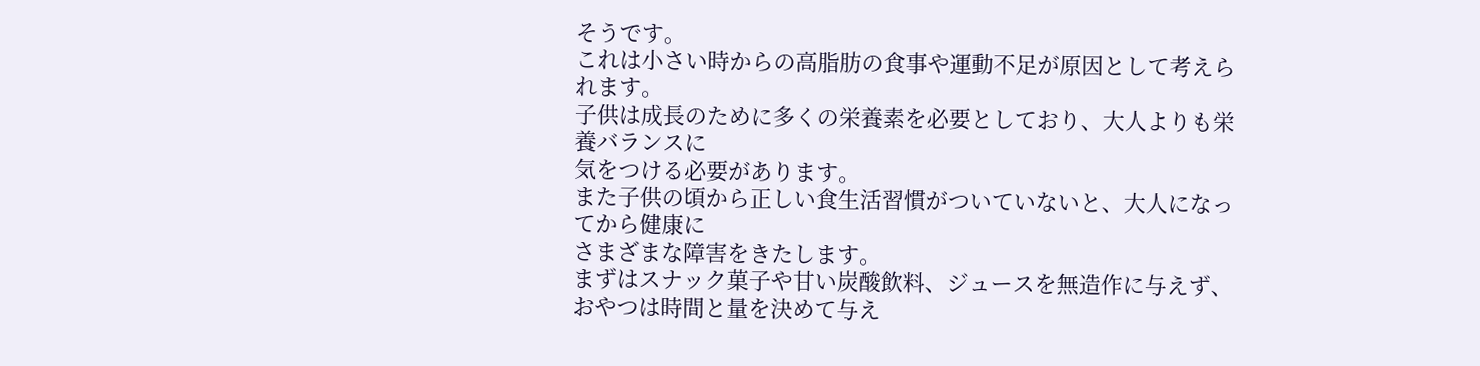そうです。
これは小さい時からの高脂肪の食事や運動不足が原因として考えられます。
子供は成長のために多くの栄養素を必要としており、大人よりも栄養バランスに
気をつける必要があります。
また子供の頃から正しい食生活習慣がついていないと、大人になってから健康に
さまざまな障害をきたします。
まずはスナック菓子や甘い炭酸飲料、ジュースを無造作に与えず、
おやつは時間と量を決めて与え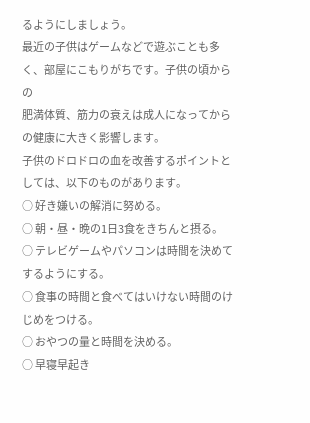るようにしましょう。
最近の子供はゲームなどで遊ぶことも多く、部屋にこもりがちです。子供の頃からの
肥満体質、筋力の衰えは成人になってからの健康に大きく影響します。
子供のドロドロの血を改善するポイントとしては、以下のものがあります。
○ 好き嫌いの解消に努める。
○ 朝・昼・晩の1日3食をきちんと摂る。
○ テレビゲームやパソコンは時間を決めてするようにする。
○ 食事の時間と食べてはいけない時間のけじめをつける。
○ おやつの量と時間を決める。
○ 早寝早起き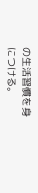の生活習慣を身につける。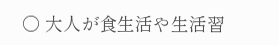○ 大人が食生活や生活習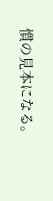慣の見本になる。